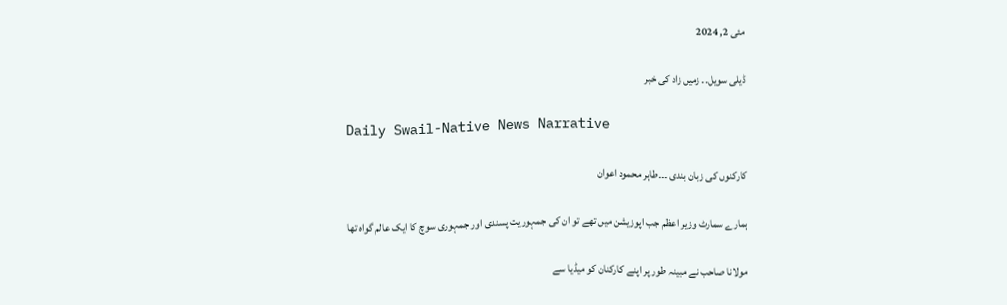مئی 2, 2024

ڈیلی سویل۔۔ زمیں زاد کی خبر

Daily Swail-Native News Narrative

کارکنوں کی زبان بندی ۔۔۔طاہر محمود اعوان

ہمارے سمارٹ وزیر اعظم جب اپوزیشن میں تھے تو ان کی جمہوریت پسندی اور جمہوری سوچ کا ایک عالم گواہ تھا

مولانا صاحب نے مبینہ طور پر اپنے کارکنان کو میڈیا سے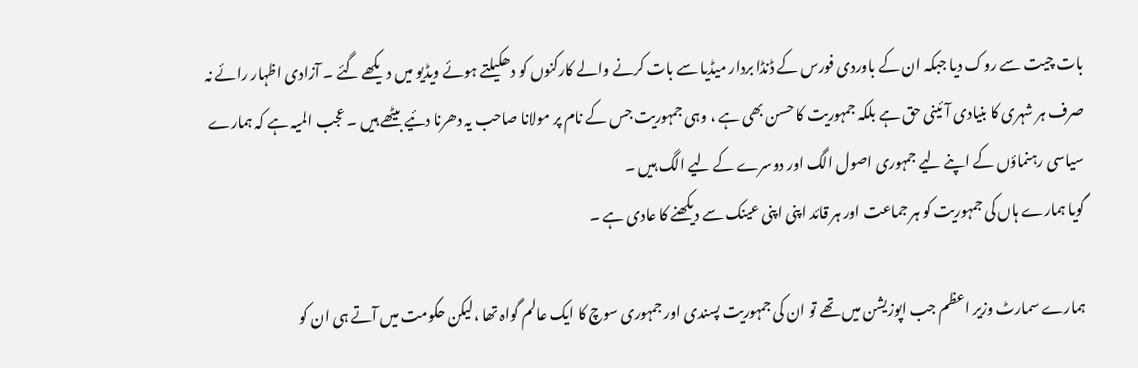بات چیت سے روک دیا جبکہ ان کے باوردی فورس کے ڈنڈا بردار میڈیا سے بات کرنے والے کارکنوں کو دھکیلتے ہوئے ویڈیو میں دیکھے گئے ۔ آزادی اظہار رائے نہ صرف ہر شہری کا بنیادی آئینی حق ہے بلکہ جمہوریت کا حسن بھی ہے ، وہی جمہوریت جس کے نام پر مولانا صاحب یہ دھرنا دئیے بیٹھے ہیں ۔ عجب المیہ ہے کہ ہمارے سیاسی رہنماؤں کے اپنے لیے جمہوری اصول الگ اور دوسرے کے لیے الگ ہیں ۔
گویا ہمارے ہاں کی جمہوریت کو ہر جماعت اور ہر قائد اپنی اپنی عینک سے دیکھنے کا عادی ہے ۔

ہمارے سمارٹ وزیر اعظم جب اپوزیشن میں تھے تو ان کی جمہوریت پسندی اور جمہوری سوچ کا ایک عالم گواہ تھا ،لیکن حکومت میں آتے ہی ان کو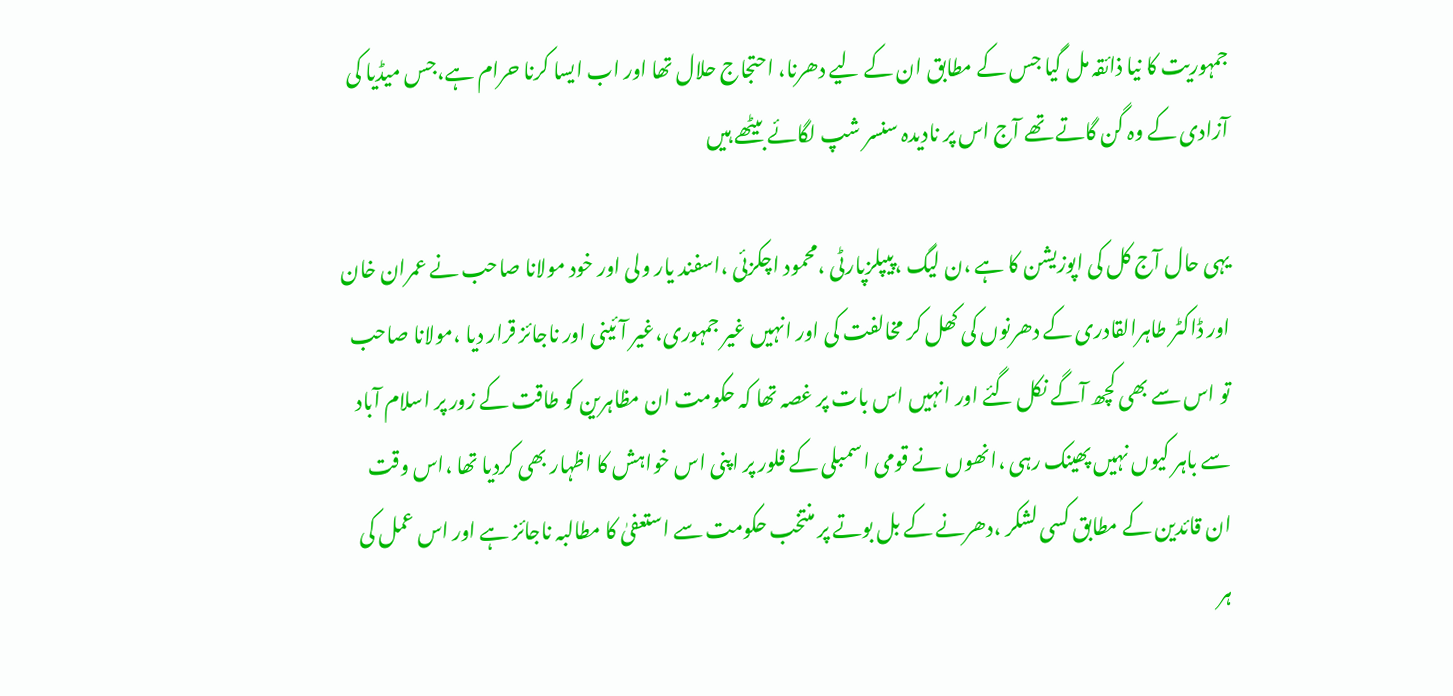جمہوریت کا نیا ذائقہ مل گیا جس کے مطابق ان کے لیے دھرنا، احتجاج حلال تھا اور اب ایسا کرنا حرام ہے،جس میڈیا کی آزادی کے وہ گن گاتے تھے آج اس پر نادیدہ سنسر شپ لگائے بیٹھے ہیں

یہی حال آج کل کی اپوزیشن کا ہے ،ن لیگ ،پیپلزپارٹی ،محمود اچکزئی ،اسفند یار ولی اور خود مولانا صاحب نے عمران خان اور ڈاکٹر طاہرالقادری کے دھرنوں کی کھل کر مخالفت کی اور انہیں غیر جمہوری،غیر آئینی اور ناجائز قرار دیا ،مولانا صاحب تو اس سے بھی کچھ آگے نکل گئے اور انہیں اس بات پر غصہ تھا کہ حکومت ان مظاہرین کو طاقت کے زور پر اسلام آباد سے باہر کیوں نہیں پھینک رہی ،انھوں نے قومی اسمبلی کے فلور پر اپنی اس خواہش کا اظہار بھی کردیا تھا ،اس وقت ان قائدین کے مطابق کسی لشکر ،دھرنے کے بل بوتے پر منتخب حکومت سے استعفیٰ کا مطالبہ ناجائز ہے اور اس عمل کی ہر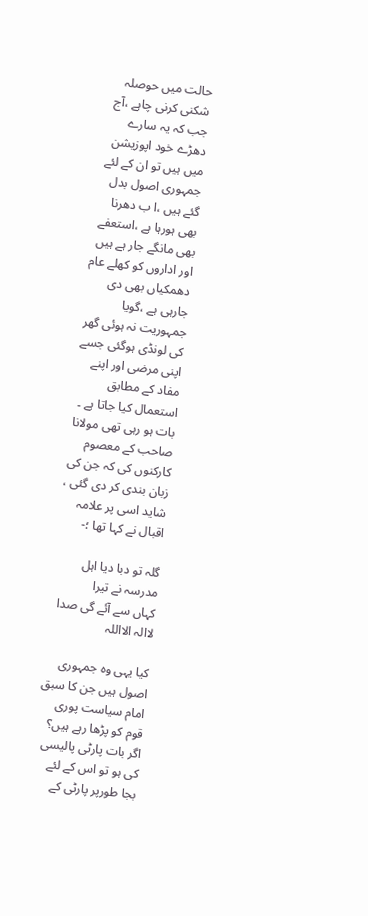حالت میں حوصلہ شکنی کرنی چاہے ،آج جب کہ یہ سارے دھڑے خود اپوزیشن میں ہیں تو ان کے لئے جمہوری اصول بدل گئے ہیں ،ا ب دھرنا بھی ہورہا ہے ،استعفے بھی مانگے جار ہے ہیں اور اداروں کو کھلے عام دھمکیاں بھی دی جارہی ہے ،گویا جمہوریت نہ ہوئی گھر کی لونڈی ہوگئی جسے اپنی مرضی اور اپنے مفاد کے مطابق استعمال کیا جاتا ہے ۔
بات ہو رہی تھی مولانا صاحب کے معصوم کارکنوں کی کہ جن کی زبان بندی کر دی گئی ، شاید اسی پر علامہ اقبال نے کہا تھا ؛-

گلہ تو دبا دیا اہل مدرسہ نے تیرا
کہاں سے آئے گی صدا لاالہ الااللہ

کیا یہی وہ جمہوری اصول ہیں جن کا سبق امام سیاست پوری قوم کو پڑھا رہے ہیں؟ اگر بات پارٹی پالیسی کی ہو تو اس کے لئے بجا طورپر پارٹی کے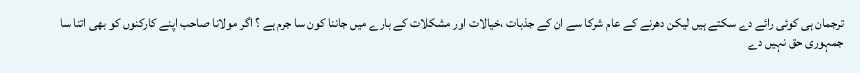ترجمان ہی کوئی رائے دے سکتے ہیں لیکن دھرنے کے عام شرکا سے ان کے جذبات ،خیالات اور مشکلات کے بارے میں جاننا کون سا جرم ہے ؟ اگر مولانا صاحب اپنے کارکنوں کو بھی اتنا سا جمہوری حق نہیں دے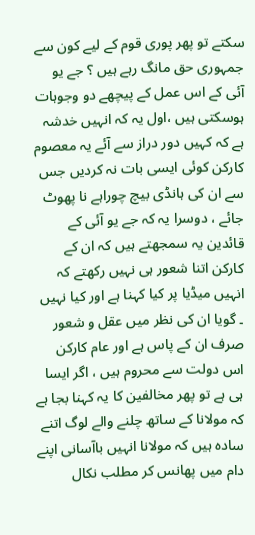سکتے تو پھر پوری قوم کے لیے کون سے جمہوری حق مانگ رہے ہیں ؟ جے یو آئی کے اس عمل کے پیچھے دو وجوہات ہوسکتی ہیں ،اول یہ کہ انہیں خدشہ ہے کہ کہیں دور دراز سے آئے یہ معصوم کارکن کوئی ایسی بات نہ کردیں جس سے ان کی ہانڈی بیچ چوراہے نا پھوٹ جائے ، دوسرا یہ کہ جے یو آئی کے قائدین یہ سمجھتے ہیں کہ ان کے کارکن اتنا شعور ہی نہیں رکھتے کہ انہیں میڈیا پر کیا کہنا ہے اور کیا نہیں ۔ گویا ان کی نظر میں عقل و شعور صرف ان کے پاس ہے اور عام کارکن اس دولت سے محروم ہیں ، اگر ایسا ہی ہے تو پھر مخالفین کا یہ کہنا بجا ہے کہ مولانا کے ساتھ چلنے والے لوگ اتنے سادہ ہیں کہ مولانا انہیں باآسانی اپنے دام میں پھانس کر مطلب نکال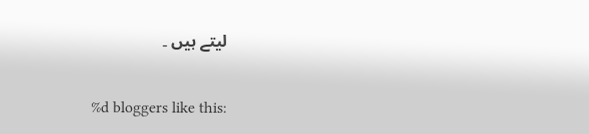لیتے ہیں ۔

%d bloggers like this: